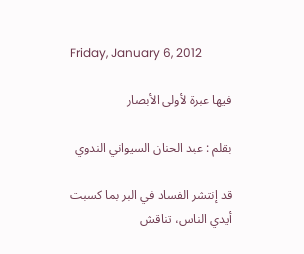Friday, January 6, 2012

فيها عبرة لأولى الأبصار

بقلم : عبد الحنان السيواني الندوي

قد إنتشر الفساد في البر بما كسبت أيدي الناس، تناقش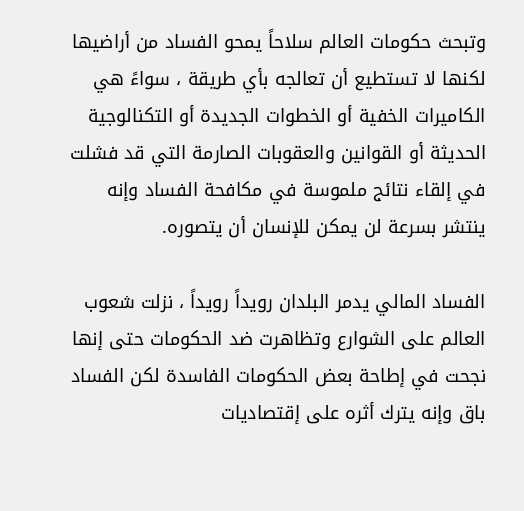وتبحث حكومات العالم سلاحاً يمحو الفساد من أراضيها لكنها لا تستطيع أن تعالجه بأي طريقة ، سواءً هي الكاميرات الخفية أو الخطوات الجديدة أو التكنالوجية الحديثة أو القوانين والعقوبات الصارمة التي قد فشلت في إلقاء نتائج ملموسة في مكافحة الفساد وإنه ينتشر بسرعة لن يمكن للإنسان أن يتصوره.

الفساد المالي يدمر البلدان رويداً رويداً ، نزلت شعوب العالم على الشوارع وتظاهرت ضد الحكومات حتى إنها نجحت في إطاحة بعض الحكومات الفاسدة لكن الفساد باق وإنه يترك أثره على إقتصاديات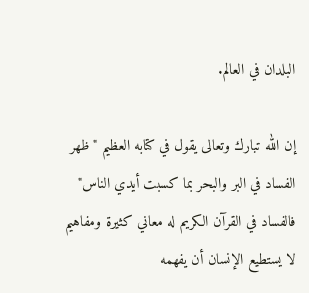البلدان في العالم.

إن الله تبارك وتعالى يقول في كتابه العظيم "ظهر الفساد في البر والبحر بما كسبت أيدي الناس" فالفساد في القرآن الكريم له معاني كثيرة ومفاهيم لا يستطيع الإنسان أن يفهمه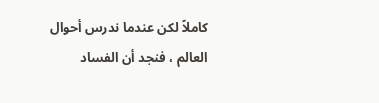كاملاً لكن عندما ندرس أحوال العالم ، فنجد أن الفساد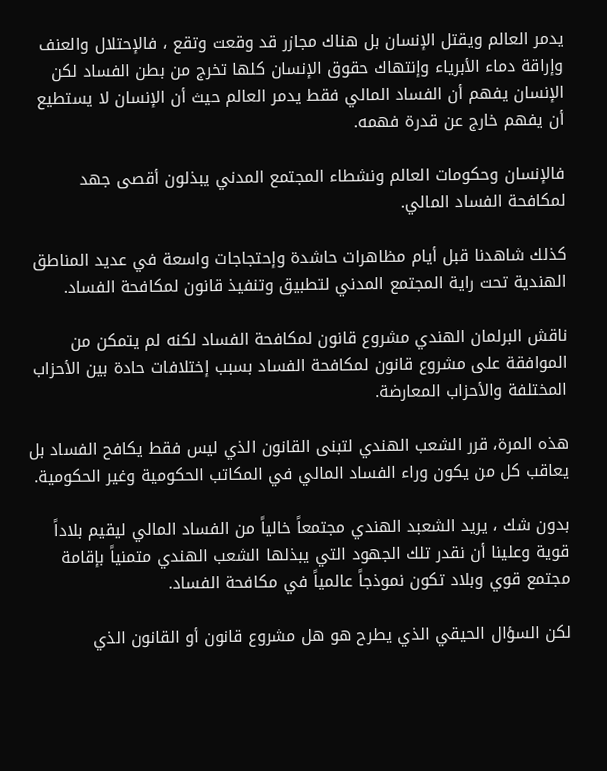يدمر العالم ويقتل الإنسان بل هناك مجازر قد وقعت وتقع ، فالإحتلال والعنف وإراقة دماء الأبرياء وإنتهاك حقوق الإنسان كلها تخرج من بطن الفساد لكن الإنسان يفهم أن الفساد المالي فقط يدمر العالم حيث أن الإنسان لا يستطيع أن يفهم خارج عن قدرة فهمه.

فالإنسان وحكومات العالم ونشطاء المجتمع المدني يبذلون أقصى جهد لمكافحة الفساد المالي.

كذلك شاهدنا قبل أيام مظاهرات حاشدة وإحتجاجات واسعة في عديد المناطق الهندية تحت راية المجتمع المدني لتطبيق وتنفيذ قانون لمكافحة الفساد.

ناقش البرلمان الهندي مشروع قانون لمكافحة الفساد لكنه لم يتمكن من الموافقة على مشروع قانون لمكافحة الفساد بسبب إختلافات حادة بين الأحزاب المختلفة والأحزاب المعارضة.

هذه المرة، قرر الشعب الهندي لتبنى القانون الذي ليس فقط يكافح الفساد بل يعاقب كل من يكون وراء الفساد المالي في المكاتب الحكومية وغير الحكومية.

بدون شك ، يريد الشعبد الهندي مجتمعاً خالياً من الفساد المالي ليقيم بلاداً قوية وعلينا أن نقدر تلك الجهود التي يبذلها الشعب الهندي متمنياً بإقامة مجتمع قوي وبلاد تكون نموذجاً عالمياً في مكافحة الفساد.

لكن السؤال الحيقي الذي يطرح هو هل مشروع قانون أو القانون الذي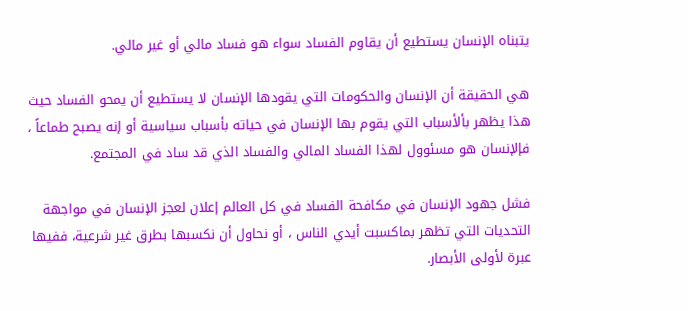يتبناه الإنسان يستطيع أن يقاوم الفساد سواء هو فساد مالي أو غير مالي.

هي الحقيقة أن الإنسان والحكومات التي يقودها الإنسان لا يستطيع أن يمحو الفساد حيث هذا يظهر بألأسباب التي يقوم بها الإنسان في حياته بأسباب سياسية أو إنه يصبح طماعاً ، فإلإنسان هو مسئوول لهذا الفساد المالي والفساد الذي قد ساد في المجتمع.

فشل جهود الإنسان في مكافحة الفساد في كل العالم إعلان لعجز الإنسان في مواجهة التحديات التي تظهر بماكسبت أيدي الناس ، أو نحاول أن نكسبها بطرق غير شرعية، ففيها عبرة لأولى الأبصار.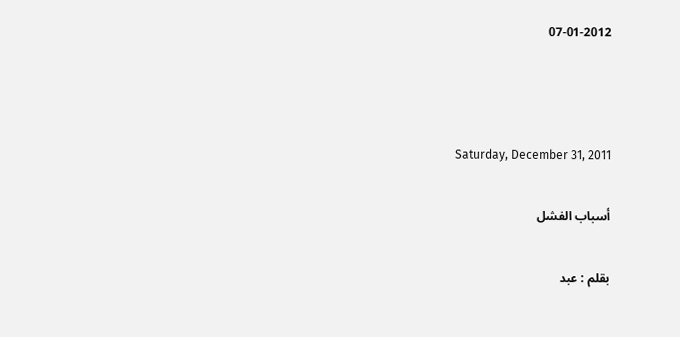07-01-2012



Saturday, December 31, 2011

أسباب الفشل

بقلم : عبد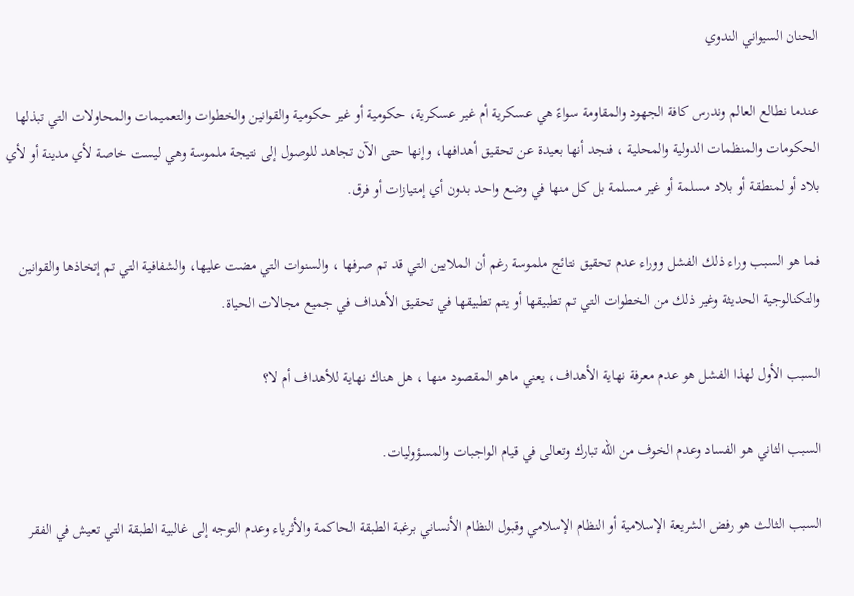الحنان السيواني الندوي

عندما نطالع العالم وندرس كافة الجهود والمقاومة سواءً هي عسكرية أم غير عسكرية، حكومية أو غير حكومية والقوانين والخطوات والتعميمات والمحاولات التي تبذلها الحكومات والمنظمات الدولية والمحلية ، فنجد أنها بعيدة عن تحقيق أهدافها، وإنها حتى الآن تجاهد للوصول إلى نتيجة ملموسة وهي ليست خاصة لأي مدينة أو لأي بلاد أو لمنطقة أو بلاد مسلمة أو غير مسلمة بل كل منها في وضع واحد بدون أي إمتيازات أو فرق.

فما هو السبب وراء ذلك الفشل ووراء عدم تحقيق نتائج ملموسة رغم أن الملايين التي قد تم صرفها ، والسنوات التي مضت عليها، والشفافية التي تم إتخاذها والقوانين والتكنالوجية الحديثة وغير ذلك من الخطوات التي تم تطبيقها أو يتم تطبيقها في تحقيق الأهداف في جميع مجالات الحياة.

السبب الأول لهذا الفشل هو عدم معرفة نهاية الأهداف، يعني ماهو المقصود منها ، هل هناك نهاية للأهداف أم لا؟

السبب الثاني هو الفساد وعدم الخوف من الله تبارك وتعالى في قيام الواجبات والمسؤوليات.

السبب الثالث هو رفض الشريعة الإسلامية أو النظام الإسلامي وقبول النظام الأنساني برغبة الطبقة الحاكمة والأثرياء وعدم التوجه إلى غالبية الطبقة التي تعيش في الفقر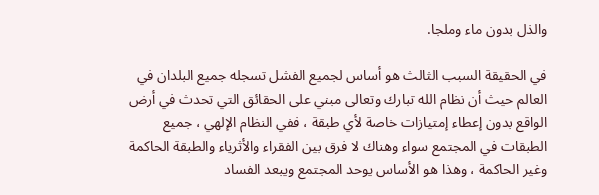والذل بدون ماء وملجا.

في الحقيقة السبب الثالث هو أساس لجميع الفشل تسجله جميع البلدان في العالم حيث أن نظام الله تبارك وتعالى مبني على الحقائق التي تحدث في أرض الواقع بدون إعطاء إمتيازات خاصة لأي طبقة ، ففي النظام الإلهي ، جميع الطبقات في المجتمع سواء وهناك لا فرق بين الفقراء والأثرياء والطبقة الحاكمة وغير الحاكمة ، وهذا هو الأساس يوحد المجتمع ويبعد الفساد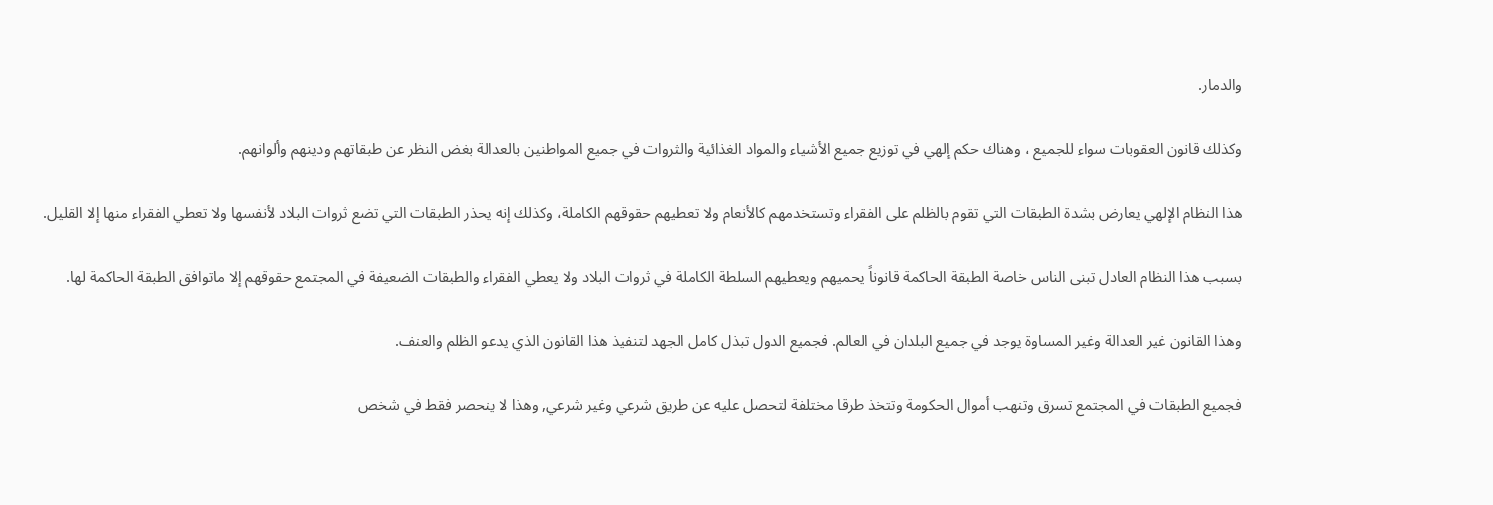والدمار.

وكذلك قانون العقوبات سواء للجميع ، وهناك حكم إلهي في توزيع جميع الأشياء والمواد الغذائية والثروات في جميع المواطنين بالعدالة بغض النظر عن طبقاتهم ودينهم وألوانهم.

هذا النظام الإلهي يعارض بشدة الطبقات التي تقوم بالظلم على الفقراء وتستخدمهم كالأنعام ولا تعطيهم حقوقهم الكاملة، وكذلك إنه يحذر الطبقات التي تضع ثروات البلاد لأنفسها ولا تعطي الفقراء منها إلا القليل.

بسبب هذا النظام العادل تبنى الناس خاصة الطبقة الحاكمة قانوناً يحميهم ويعطيهم السلطة الكاملة في ثروات البلاد ولا يعطي الفقراء والطبقات الضعيفة في المجتمع حقوقهم إلا ماتوافق الطبقة الحاكمة لها.

وهذا القانون غير العدالة وغير المساوة يوجد في جميع البلدان في العالم. فجميع الدول تبذل كامل الجهد لتنفيذ هذا القانون الذي يدعو الظلم والعنف.

فجميع الطبقات في المجتمع تسرق وتنهب أموال الحكومة وتتخذ طرقا مختلفة لتحصل عليه عن طريق شرعي وغير شرعي, وهذا لا ينحصر فقط في شخص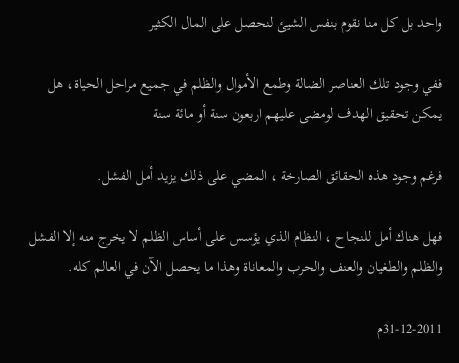واحد بل كل منا نقوم بنفس الشيئ لنحصل على المال الكثير

ففي وجود تلك العناصر الضالة وطمع الأموال والظلم في جميع مراحل الحياة، هل يمكن تحقيق الهدف لومضى عليهم اربعون سنة أو مائة سنة

فرغم وجود هذه الحقائق الصارخة ، المضي على ذلك يزيد أمل الفشل.

فهل هناك أمل للنجاح ، النظام الذي يؤسس على أساس الظلم لا يخرج منه إلا الفشل والظلم والطغيان والعنف والحرب والمعاناة وهذا ما يحصل الآن في العالم كله.

31-12-2011م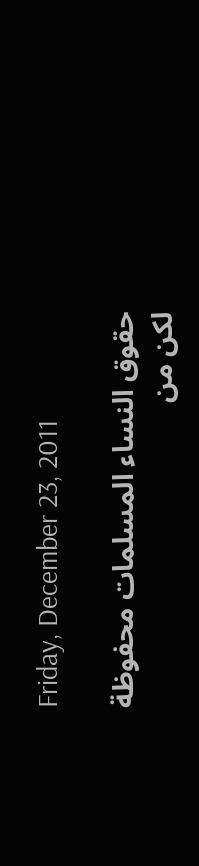Friday, December 23, 2011

حقوق النساء المسلمات محفوظة لكن من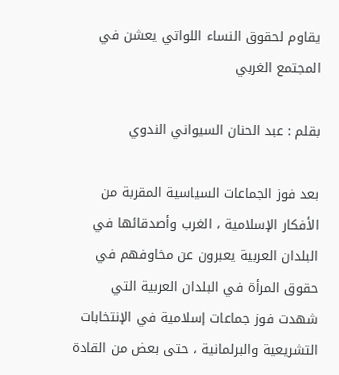يقاوم لحقوق النساء اللواتي يعشن في المجتمع الغربي

بقلم : عبد الحنان السيواني الندوي

بعد فوز الجماعات السياسية المقربة من الأفكار الإسلامية ، الغرب وأصدقائها في البلدان العربية يعبرون عن مخاوفهم في حقوق المرأة في البلدان العربية التي شهدت فوز جماعات إسلامية في الإنتخابات التشريعية والبرلمانية ، حتى بعض من القادة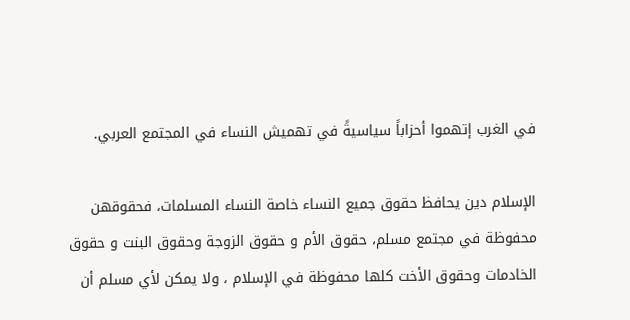في الغرب إتهموا أحزاباً سياسيةً في تهميش النساء في المجتمع العربي.

الإسلام دين يحافظ حقوق جميع النساء خاصة النساء المسلمات، فحقوقهن محفوظة في مجتمع مسلم، حقوق الأم و حقوق الزوجة وحقوق البنت و حقوق الخادمات وحقوق الأخت كلها محفوظة في الإسلام ، ولا يمكن لأي مسلم أن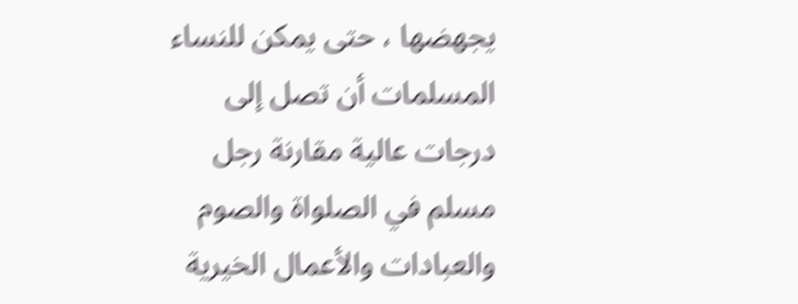يجهضها ، حتى يمكن للنساء المسلمات أن تصل إلى درجات عالية مقارنة رجل مسلم في الصلواة والصوم والعبادات والأعمال الخيرية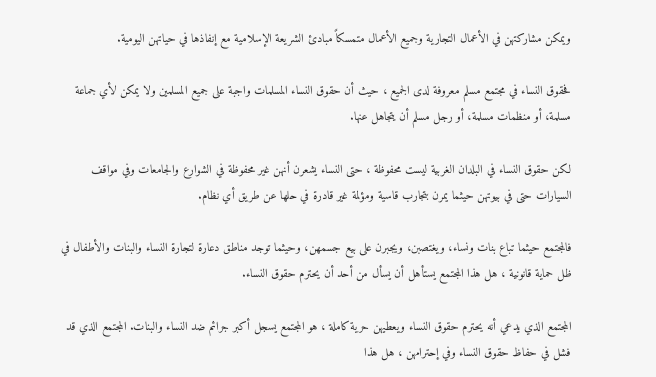ويمكن مشاركتهن في الأعمال التجارية وجميع الأعمال متمسكاً مبادئ الشريعة الإسلامية مع إنفاذها في حياتهن اليومية.

فحقوق النساء في مجتمع مسلم معروفة لدى الجميع ، حيث أن حقوق النساء المسلمات واجبة على جميع المسلمين ولا يمكن لأي جماعة مسلمة، أو منظمات مسلمة، أو رجل مسلم أن يتجاهل عنها.

لكن حقوق النساء في البلدان الغربية ليست محفوظة ، حتى النساء يشعرن أنهن غير محفوظة في الشوارع والجامعات وفي مواقف السيارات حتى في بيوتهن حيثما يمرن بتجارب قاسية ومؤلمة غير قادرة في حلها عن طريق أي نظام.

فالمجتمع حيثما تباع بنات ونساء، ويغتصبن، ويجبرن على بيع جسمهن، وحيثما توجد مناطق دعارة لتجارة النساء والبنات والأطفال في ظل حماية قانونية ، هل هذا المجتمع يستأهل أن يسأل من أحد أن يحترم حقوق النساء.

المجتمع الذي يدعي أنه يحترم حقوق النساء ويعطيهن حرية كاملة ، هو المجتمع يسجل أكبر جرائم ضد النساء والبنات. المجتمع الذي قد فشل في حفاظ حقوق النساء وفي إحترامهن ، هل هذا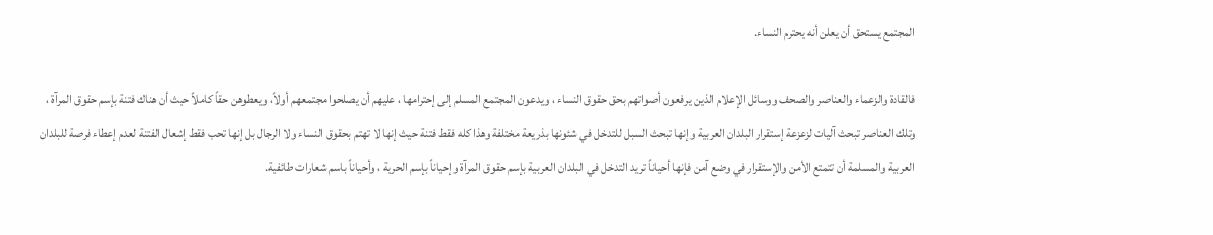المجتمع يستحق أن يعلن أنه يحترم النساء.

فالقادة والزعماء والعناصر والصحف ووسائل الإعلام الذين يرفعون أصواتهم بحق حقوق النساء ، ويدعون المجتمع المسلم إلى إحترامها ، عليهم أن يصلحوا مجتمعهم أولاً، ويعطوهن حقاً كاملاً حيث أن هناك فتنة بإسم حقوق المرآة ، وتلك العناصر تبحث آليات لزعزعة إستقرار البلدان العربية وإنها تبحث السبل للتدخل في شئونها بذريعة مختلفة وهذا كله فقط فتنة حيث إنها لا تهتم بحقوق النساء ولا الرجال بل إنها تحب فقط إشعال الفتنة لعدم إعطاء فرصة للبلدان العربية والمسلمة أن تتمتع الأمن والإستقرار في وضع آمن فإنها أحياناً تريد التدخل في البلدان العربية بإسم حقوق المرآة وإحياناً بإسم الحرية ، وأحياناً باسم شعارات طائفية.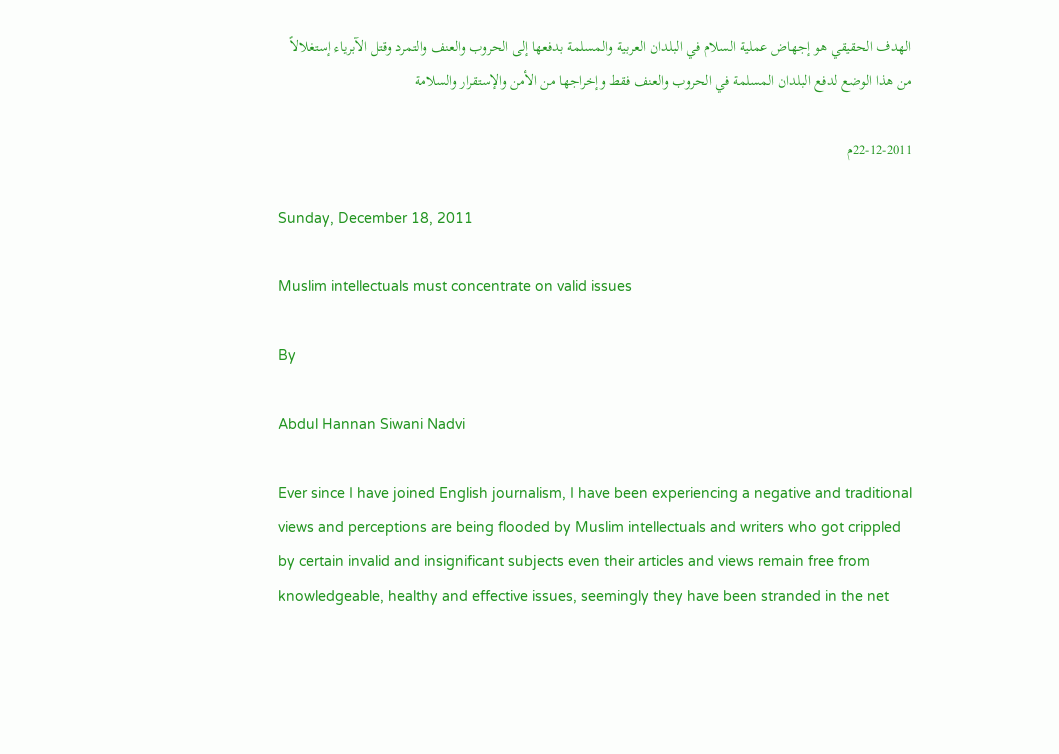الهدف الحقيقي هو إجهاض عملية السلام في البلدان العربية والمسلمة بدفعها إلى الحروب والعنف والتمرد وقتل الآبرياء إستغلالاً من هذا الوضع لدفع البلدان المسلمة في الحروب والعنف فقط وإخراجها من الأمن والإستقرار والسلامة

22-12-2011م

Sunday, December 18, 2011

Muslim intellectuals must concentrate on valid issues

By

Abdul Hannan Siwani Nadvi

Ever since I have joined English journalism, I have been experiencing a negative and traditional views and perceptions are being flooded by Muslim intellectuals and writers who got crippled by certain invalid and insignificant subjects even their articles and views remain free from knowledgeable, healthy and effective issues, seemingly they have been stranded in the net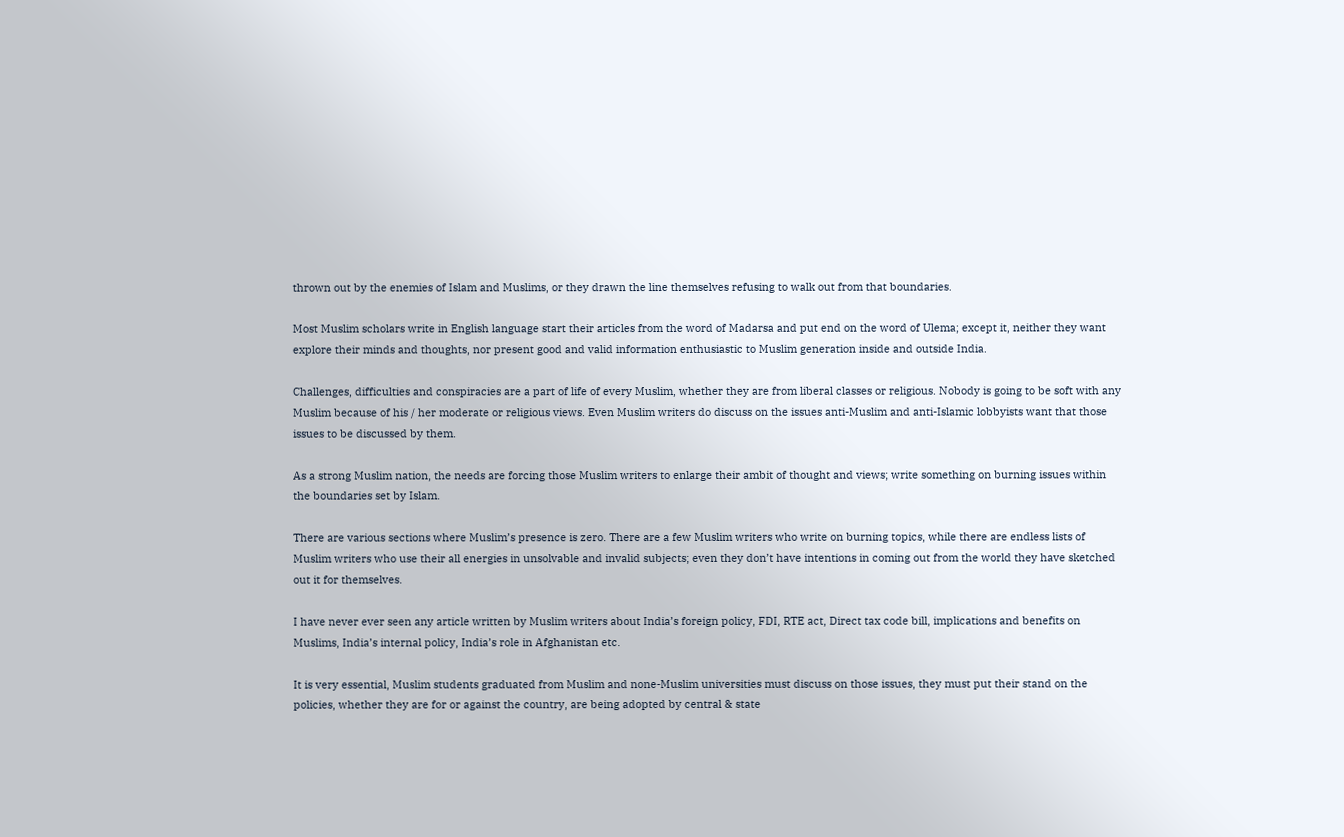thrown out by the enemies of Islam and Muslims, or they drawn the line themselves refusing to walk out from that boundaries.

Most Muslim scholars write in English language start their articles from the word of Madarsa and put end on the word of Ulema; except it, neither they want explore their minds and thoughts, nor present good and valid information enthusiastic to Muslim generation inside and outside India.

Challenges, difficulties and conspiracies are a part of life of every Muslim, whether they are from liberal classes or religious. Nobody is going to be soft with any Muslim because of his / her moderate or religious views. Even Muslim writers do discuss on the issues anti-Muslim and anti-Islamic lobbyists want that those issues to be discussed by them.

As a strong Muslim nation, the needs are forcing those Muslim writers to enlarge their ambit of thought and views; write something on burning issues within the boundaries set by Islam.

There are various sections where Muslim’s presence is zero. There are a few Muslim writers who write on burning topics, while there are endless lists of Muslim writers who use their all energies in unsolvable and invalid subjects; even they don’t have intentions in coming out from the world they have sketched out it for themselves.

I have never ever seen any article written by Muslim writers about India’s foreign policy, FDI, RTE act, Direct tax code bill, implications and benefits on Muslims, India’s internal policy, India’s role in Afghanistan etc.

It is very essential, Muslim students graduated from Muslim and none-Muslim universities must discuss on those issues, they must put their stand on the policies, whether they are for or against the country, are being adopted by central & state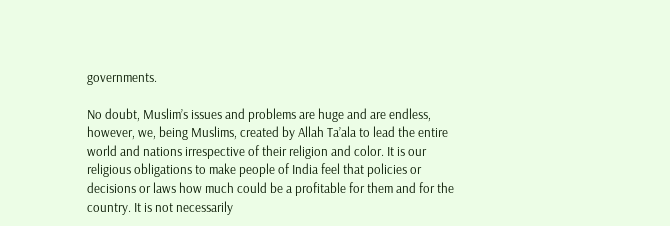governments.

No doubt, Muslim’s issues and problems are huge and are endless, however, we, being Muslims, created by Allah Ta’ala to lead the entire world and nations irrespective of their religion and color. It is our religious obligations to make people of India feel that policies or decisions or laws how much could be a profitable for them and for the country. It is not necessarily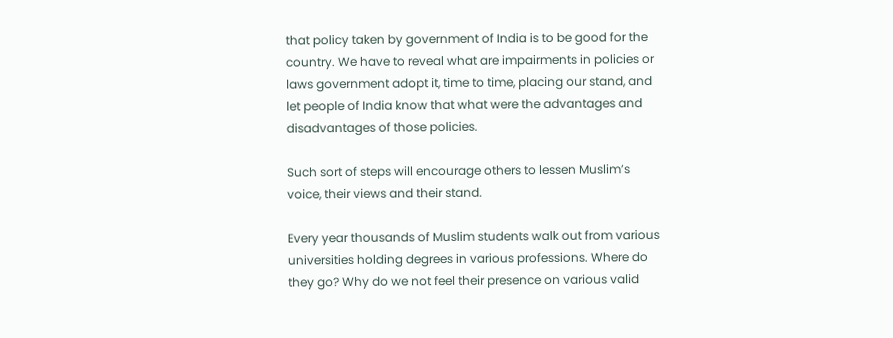that policy taken by government of India is to be good for the country. We have to reveal what are impairments in policies or laws government adopt it, time to time, placing our stand, and let people of India know that what were the advantages and disadvantages of those policies.

Such sort of steps will encourage others to lessen Muslim’s voice, their views and their stand.

Every year thousands of Muslim students walk out from various universities holding degrees in various professions. Where do they go? Why do we not feel their presence on various valid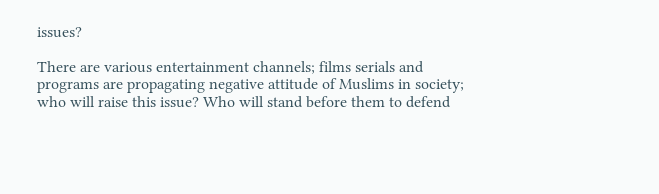issues?

There are various entertainment channels; films serials and programs are propagating negative attitude of Muslims in society; who will raise this issue? Who will stand before them to defend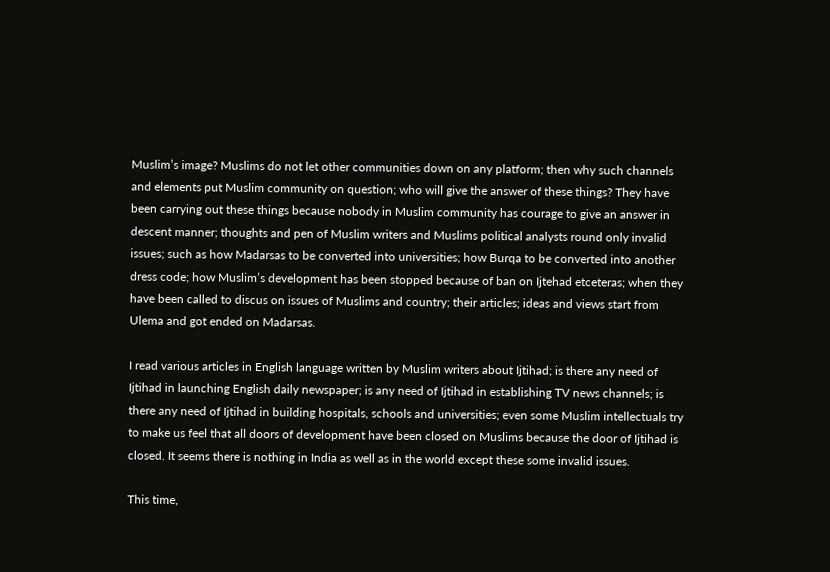Muslim’s image? Muslims do not let other communities down on any platform; then why such channels and elements put Muslim community on question; who will give the answer of these things? They have been carrying out these things because nobody in Muslim community has courage to give an answer in descent manner; thoughts and pen of Muslim writers and Muslims political analysts round only invalid issues; such as how Madarsas to be converted into universities; how Burqa to be converted into another dress code; how Muslim’s development has been stopped because of ban on Ijtehad etceteras; when they have been called to discus on issues of Muslims and country; their articles; ideas and views start from Ulema and got ended on Madarsas.

I read various articles in English language written by Muslim writers about Ijtihad; is there any need of Ijtihad in launching English daily newspaper; is any need of Ijtihad in establishing TV news channels; is there any need of Ijtihad in building hospitals, schools and universities; even some Muslim intellectuals try to make us feel that all doors of development have been closed on Muslims because the door of Ijtihad is closed. It seems there is nothing in India as well as in the world except these some invalid issues.

This time,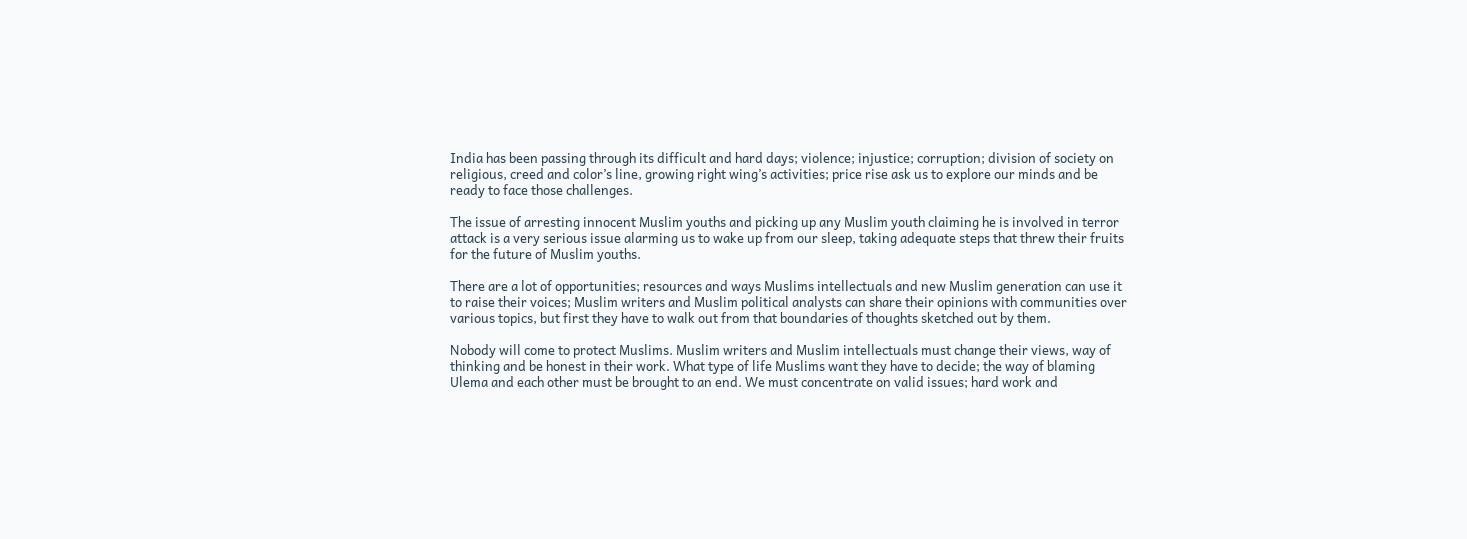India has been passing through its difficult and hard days; violence; injustice; corruption; division of society on religious, creed and color’s line, growing right wing’s activities; price rise ask us to explore our minds and be ready to face those challenges.

The issue of arresting innocent Muslim youths and picking up any Muslim youth claiming he is involved in terror attack is a very serious issue alarming us to wake up from our sleep, taking adequate steps that threw their fruits for the future of Muslim youths.

There are a lot of opportunities; resources and ways Muslims intellectuals and new Muslim generation can use it to raise their voices; Muslim writers and Muslim political analysts can share their opinions with communities over various topics, but first they have to walk out from that boundaries of thoughts sketched out by them.

Nobody will come to protect Muslims. Muslim writers and Muslim intellectuals must change their views, way of thinking and be honest in their work. What type of life Muslims want they have to decide; the way of blaming Ulema and each other must be brought to an end. We must concentrate on valid issues; hard work and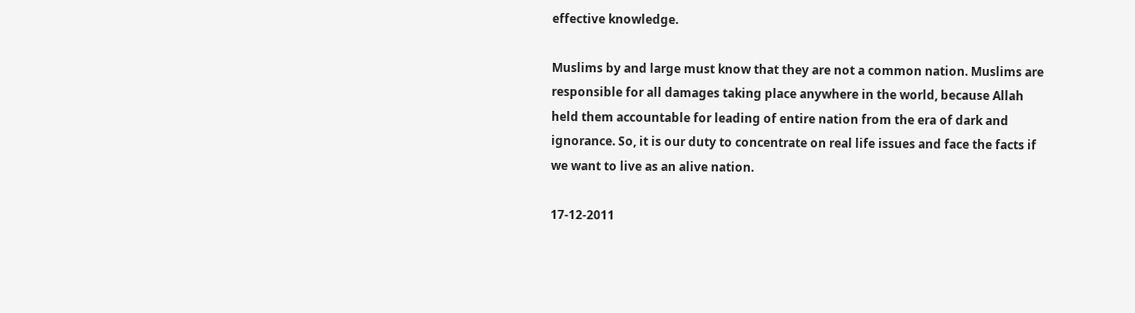effective knowledge.

Muslims by and large must know that they are not a common nation. Muslims are responsible for all damages taking place anywhere in the world, because Allah held them accountable for leading of entire nation from the era of dark and ignorance. So, it is our duty to concentrate on real life issues and face the facts if we want to live as an alive nation.

17-12-2011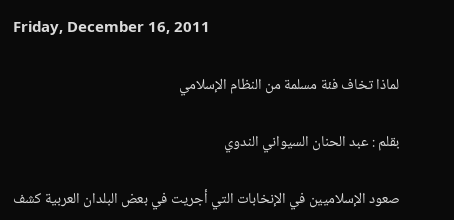Friday, December 16, 2011

لماذا تخاف فئة مسلمة من النظام الإسلامي

بقلم : عبد الحنان السيواني الندوي

صعود الإسلاميين في الإنخابات التي أجريت في بعض البلدان العربية كشف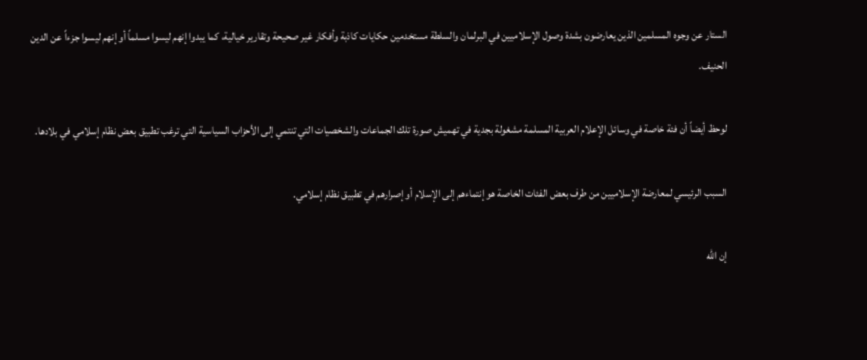الستار عن وجوه المسلمين الذين يعارضون بشدة وصول الإسلاميين في البرلمان والسلطة مستخدمين حكايات كاذبة وأفكار غير صحيحة وتقارير خيالية، كما يبدوا إنهم ليسوا مسلماً أو إنهم ليسوا جزءاً عن الدين الحنيف.

لوحظ أيضاً أن فئة خاصة في وسائل الإعلام العربية المسلمة مشغولة بجدية في تهميش صورة تلك الجماعات والشخصيات التي تنتمي إلى الأحزاب السياسية التي ترغب تطبيق بعض نظام إسلامي في بلادها.

السبب الرئيسي لمعارضة الإسلاميين من طرف بعض الفئات الخاصة هو إنتماءهم إلى الإسلام أو إصرارهم في تطبيق نظام إسلامي.

إن الله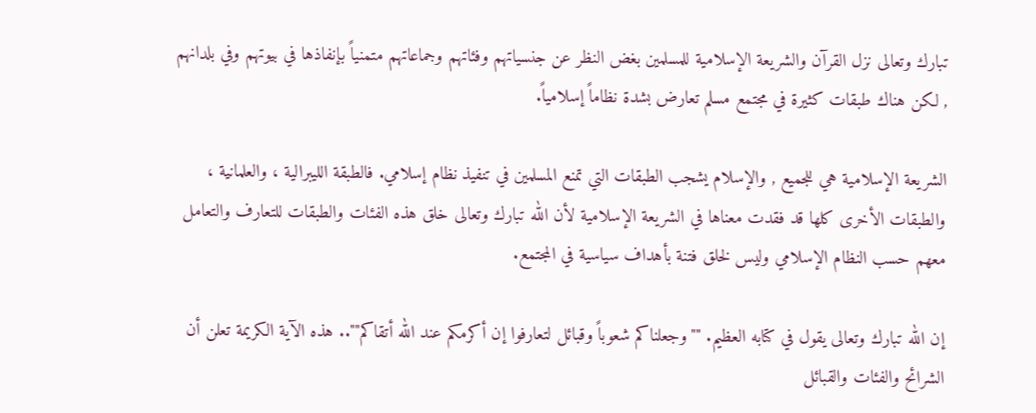تبارك وتعالى نزل القرآن والشريعة الإسلامية للمسلمين بغض النظر عن جنسياتهم وفئاتهم وجماعاتهم متمنياً بإنفاذها في بيوتهم وفي بلدانهم , لكن هناك طبقات كثيرة في مجتمع مسلم تعارض بشدة نظاماً إسلامياً.

الشريعة الإسلامية هي للجميع , والإسلام يشجب الطبقات التي تمنع المسلمين في تنفيذ نظام إسلامي. فالطبقة الليبرالية ، والعلمانية ، والطبقات الأخرى كلها قد فقدت معناها في الشريعة الإسلامية لأن الله تبارك وتعالى خلق هذه الفئات والطبقات للتعارف والتعامل معهم حسب النظام الإسلامي وليس لخلق فتنة بأهداف سياسية في المجتمع.

إن الله تبارك وتعالى يقول في كتابه العظيم. ""وجعلناكم شعوباً وقبائل لتعارفوا إن أكرمكم عند الله أتقاكم"".. هذه الآية الكريمة تعلن أن الشرائح والفئات والقبائل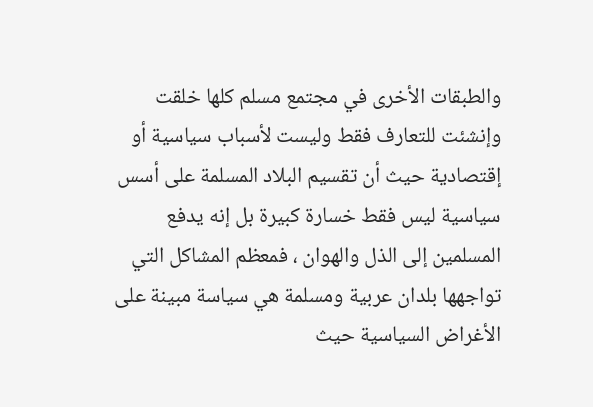والطبقات الأخرى في مجتمع مسلم كلها خلقت وإنشئت للتعارف فقط وليست لأسباب سياسية أو إقتصادية حيث أن تقسيم البلاد المسلمة على أسس سياسية ليس فقط خسارة كبيرة بل إنه يدفع المسلمين إلى الذل والهوان ، فمعظم المشاكل التي تواجهها بلدان عربية ومسلمة هي سياسة مبينة على الأغراض السياسية حيث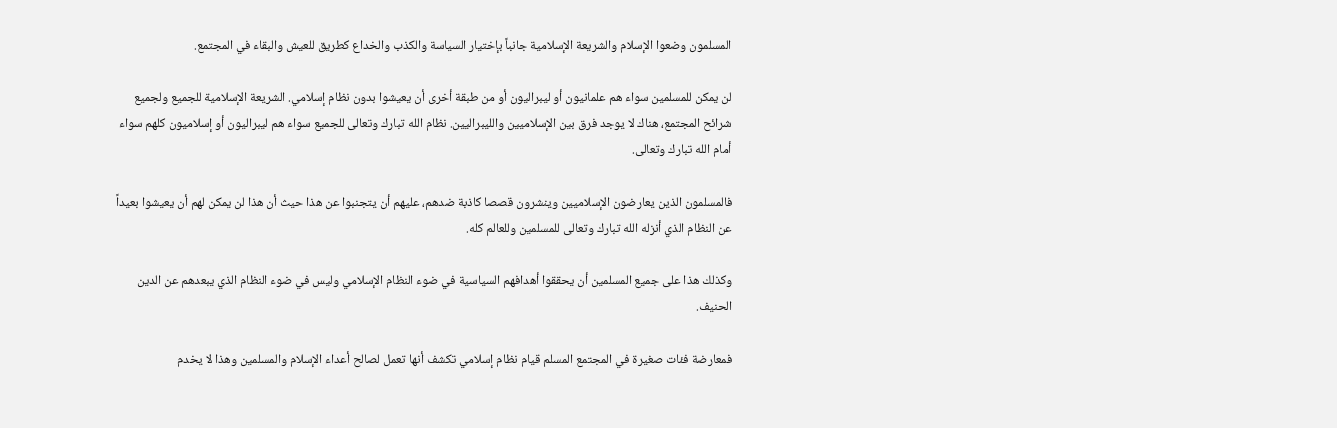المسلمون وضعوا الإسلام والشريعة الإسلامية جانباً بإختيار السياسة والكذب والخداع كطريق للعيش والبقاء في المجتمع.

لن يمكن للمسلمين سواء هم علمانيون أو ليبراليون أو من طبقة أخرى أن يعيشوا بدون نظام إسلامي. الشريعة الإسلامية للجميع ولجميع شرائح المجتمع، هناك لا يوجد فرق بين الإسلاميين والليبراليين. نظام الله تبارك وتعالى للجميع سواء هم ليبراليون أو إسلاميون كلهم سواء أمام الله تبارك وتعالى.

فالمسلمون الذين يعارضون الإسلاميين وينشرون قصصا كاذبة ضدهم، عليهم أن يتجنبوا عن هذا حيث أن هذا لن يمكن لهم أن يعيشوا بعيداً عن النظام الذي أنزله الله تبارك وتعالى للمسلمين وللعالم كله.

وكذلك هذا على جميع المسلمين أن يحققوا أهدافهم السياسية في ضوء النظام الإسلامي وليس في ضوء النظام الذي يبعدهم عن الدين الحنيف.

فمعارضة فئات صغيرة في المجتمع المسلم قيام نظام إسلامي تكشف أنها تعمل لصالح أعداء الإسلام والمسلمين وهذا لا يخدم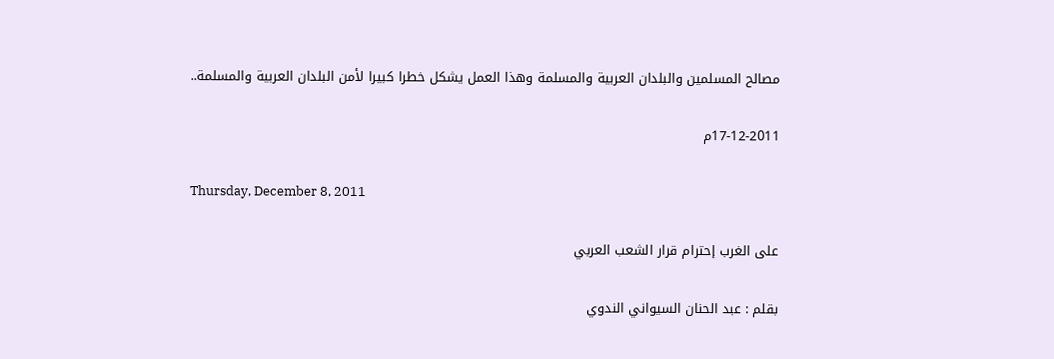مصالح المسلمين والبلدان العربية والمسلمة وهذا العمل يشكل خطرا كبيرا لأمن البلدان العربية والمسلمة..

17-12-2011م

Thursday, December 8, 2011

على الغرب إحترام قرار الشعب العربي

بقلم : عبد الحنان السيواني الندوي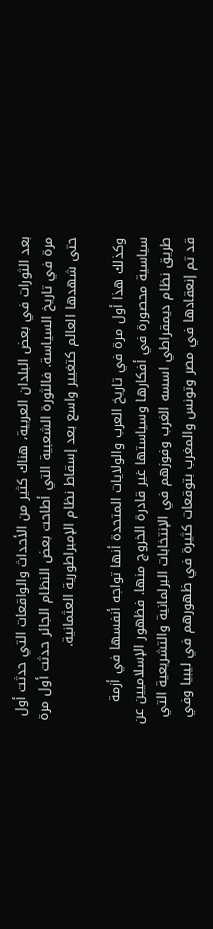بعد الثورات في بعض البلدان العربية، هناك كثير من الأحداث والواقعات التي حدثت أول مرة في تاريخ السياسة. فالثورة الشعبية التي أطاحت بعض النظام الجائر حدثت أول مرة حتى شهدها العالم كتغيير واسع بعد إسقاط نظام الإمبراطورية العثمانية.

وكذلك هذا أول مرة في تاريخ العرب والولايات المتحدة أنها تواجه أنفسها في أزمة سياسية محصورة في أفكارها وسياستها غير قادرة الخروج منها. فظهور الإسلاميين عن طريق نظام ديمقراطي اسسه الغرب وفوزهم في الإنتخابات البرلمانية والتشريعية التي قد تم إنعقادها في مصر وتونس والمغرب بتوقعات كثيرة في ظهورهم في ليبيا وفي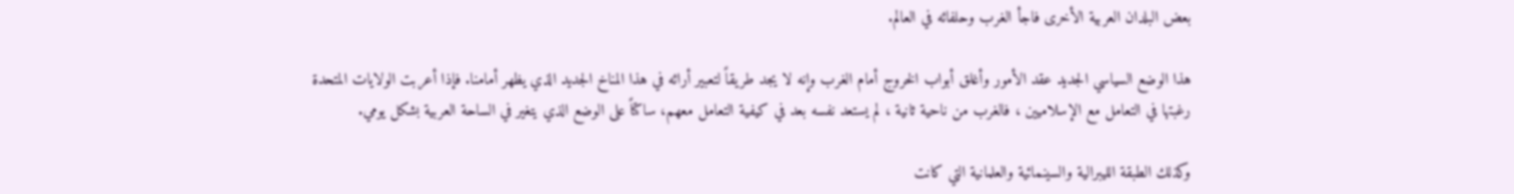بعض البلدان العربية الأخرى فاجأ الغرب وحلفائه في العالم.

هذا الوضع السياسي الجديد عقد الأمور وأغلق أبواب الخروج أمام الغرب وإنه لا يجد طريقاً لتعبير أرائه في هذا المناخ الجديد الذي يظهر أمامنا. فإذا أعربت الولايات المتحدة رغبتها في التعامل مع الإسلاميين ، فالغرب من ناحية ثانية ، لم يستعد نفسه بعد في كيفية التعامل معهم، ساكتاً على الوضع الذي يتغير في الساحة العربية بشكل يومي.

وكذلك الطبقة الليبرالية والسينمائية والعلمانية التي كانت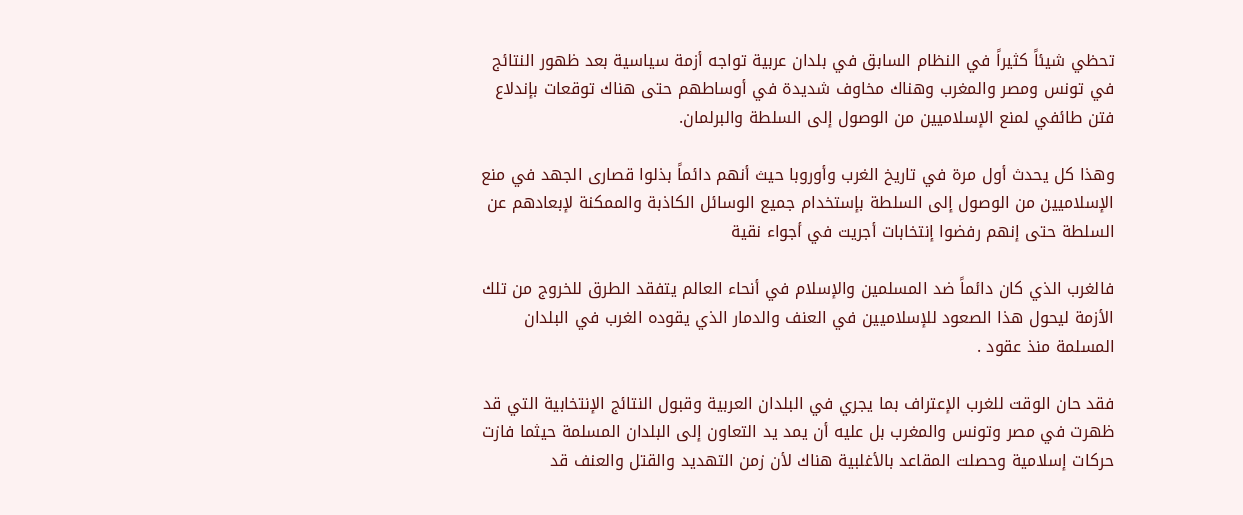تحظي شيئاً كثيراً في النظام السابق في بلدان عربية تواجه أزمة سياسية بعد ظهور النتائج في تونس ومصر والمغرب وهناك مخاوف شديدة في أوساطهم حتى هناك توقعات بإندلاع فتن طائفي لمنع الإسلاميين من الوصول إلى السلطة والبرلمان.

وهذا كل يحدث أول مرة في تاريخ الغرب وأوروبا حيث أنهم دائماً بذلوا قصارى الجهد في منع الإسلاميين من الوصول إلى السلطة بإستخدام جميع الوسائل الكاذبة والممكنة لإبعادهم عن السلطة حتى إنهم رفضوا إنتخابات أجريت في أجواء نقية

فالغرب الذي كان دائماً ضد المسلمين والإسلام في أنحاء العالم يتفقد الطرق للخروج من تلك الأزمة ليحول هذا الصعود للإسلاميين في العنف والدمار الذي يقوده الغرب في البلدان المسلمة منذ عقود .

فقد حان الوقت للغرب الإعتراف بما يجري في البلدان العربية وقبول النتائج الإنتخابية التي قد ظهرت في مصر وتونس والمغرب بل عليه أن يمد يد التعاون إلى البلدان المسلمة حيثما فازت حركات إسلامية وحصلت المقاعد بالأغلبية هناك لأن زمن التهديد والقتل والعنف قد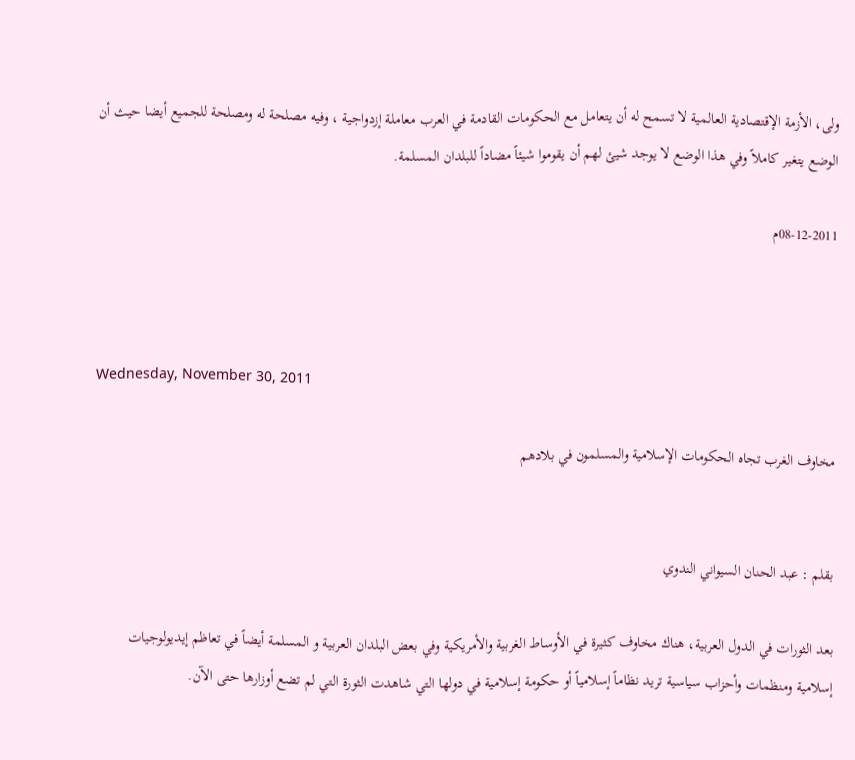ولى، الأزمة الإقتصادية العالمية لا تسمح له أن يتعامل مع الحكومات القادمة في العرب معاملة إزدواجية ، وفيه مصلحة له ومصلحة للجميع أيضا حيث أن الوضع يتغير كاملاً وفي هذا الوضع لا يوجد شيئ لهم أن يقوموا شيئاً مضاداً للبلدان المسلمة.

08-12-2011م



Wednesday, November 30, 2011

مخاوف الغرب تجاه الحكومات الإسلامية والمسلمون في بلادهم


بقلم : عبد الحنان السيواني الندوي

بعد الثورات في الدول العربية، هناك مخاوف كثيرة في الأوساط الغربية والأمريكية وفي بعض البلدان العربية و المسلمة أيضاً في تعاظم إيديولوجيات إسلامية ومنظمات وأحزاب سياسية تريد نظاماً إسلامياً أو حكومة إسلامية في دولها التي شاهدت الثورة التي لم تضع أوزارها حتى الآن.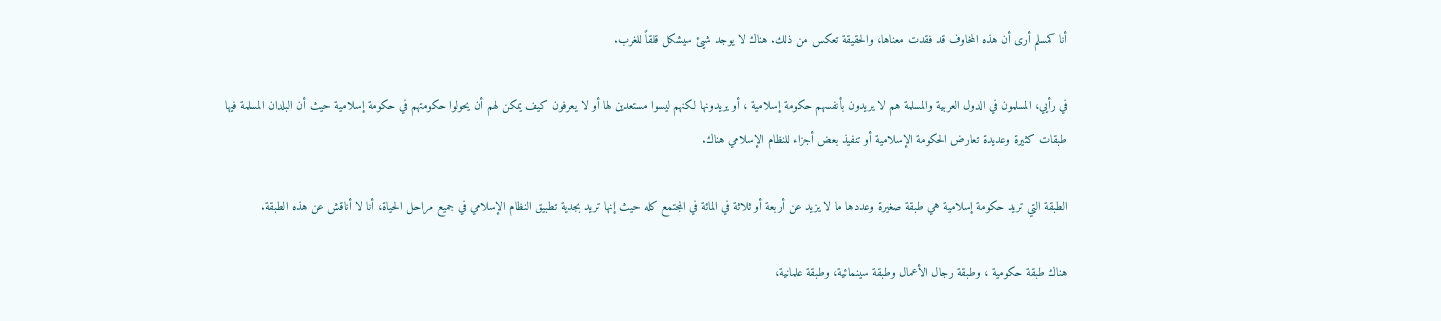أنا كمسلم أرى أن هذه المخاوف قد فقدت معناها، والحقيقة تعكس من ذلك. هناك لا يوجد شيئ سيشكل قلقاً للغرب.

في رأيي، المسلمون في الدول العربية والمسلمة هم لا يريدون بأنفسهم حكومة إسلامية ، أو يريدونها لكنهم ليسوا مستعدين لها أو لا يعرفون كيف يمكن لهم أن يحولوا حكومتهم في حكومة إسلامية حيث أن البلدان المسلمة فيها طبقات كثيرة وعديدة تعارض الحكومة الإسلامية أو تنفيذ بعض أجزاء للنظام الإسلامي هناك.

الطبقة التي تريد حكومة إسلامية هي طبقة صغيرة وعددها ما لا يزيد عن أربعة أو ثلاثة في المائة في المجتمع كله حيث إنها تريد بجدية تطبيق النظام الإسلامي في جميع مراحل الحياة، أنا لا أناقش عن هذه الطبقة.

هناك طبقة حكومية ، وطبقة رجال الأعمال وطبقة سينمائية، وطبقة علمانية،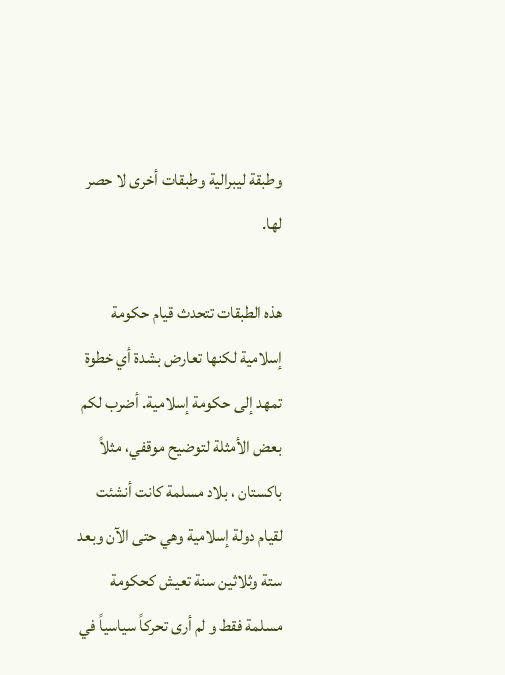وطبقة ليبرالية وطبقات أخرى لا حصر لها.

هذه الطبقات تتحدث قيام حكومة إسلامية لكنها تعارض بشدة أي خطوة تمهد إلى حكومة إسلامية. أضرب لكم بعض الأمثلة لتوضيح موقفي، مثلاً باكستان ، بلاد مسلمة كانت أنشئت لقيام دولة إسلامية وهي حتى الآن وبعد ستة وثلاثين سنة تعيش كحكومة مسلمة فقط و لم أرى تحركاً سياسياً في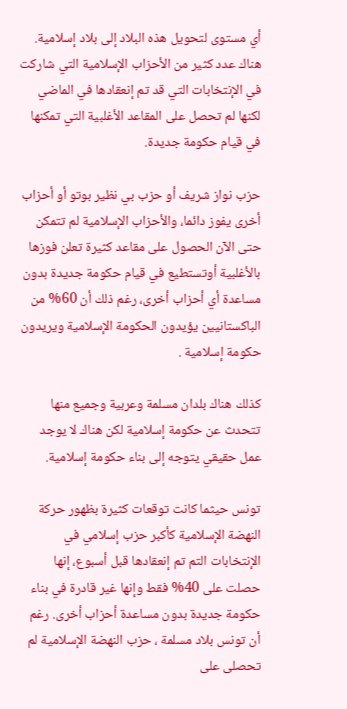أي مستوى لتحويل هذه البلاد إلى بلاد إسلامية. هناك عدد كثير من الأحزاب الإسلامية التي شاركت في الإنتخابات التي قد تم إنعقادها في الماضي لكنها لم تحصل على المقاعد الأغلبية التي تمكنها في قيام حكومة جديدة.

حزب نواز شريف أو حزب بي نظير بوتو أو أحزاب أخرى يفوز دائما، والأحزاب الإسلامية لم تتمكن حتى الآن الحصول على مقاعد كثيرة تعلن فوزها بالأغلبية أوتستطيع في قيام حكومة جديدة بدون مساعدة أي أحزاب أخرى، رغم ذلك أن 60% من الباكستانيين يؤيدون الحكومة الإسلامية ويريدون حكومة إسلامية .

كذلك هناك بلدان مسلمة وعربية وجميع منها تتحدث عن حكومة إسلامية لكن هناك لا يوجد عمل حقيقي يتوجه إلى بناء حكومة إسلامية.

تونس حيثما كانت توقعات كثيرة بظهور حركة النهضة الإسلامية كأكبر حزب إسلامي في الإنتخابات التم تم إنعقادها قبل أسبوع، إنها حصلت على 40% فقط وإنها غير قادرة في بناء حكومة جديدة بدون مساعدة أحزاب أخرى. رغم أن تونس بلاد مسلمة ، حزب النهضة الإسلامية لم تحصلى على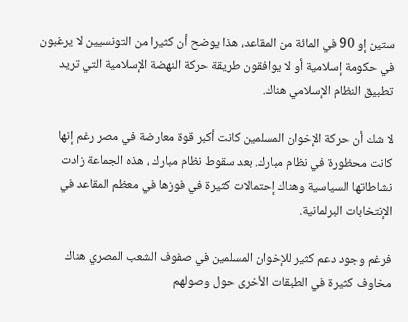ستين إو 90 في المائة من المقاعد، هذا يوضح أن كثيرا من التونسيين لا يرغبون في حكومة إسلامية أو لا يوافقون طريقة حركة النهضة الإسلامية التي تريد تطبيق النظام الإسلامي هناك.

لا شك أن حركة الإخوان المسلمين كانت أكبر قوة معارضة في مصر رغم إنها كانت محظورة في نظام مبارك. بعد سقوط نظام مبارك ، هذه الجماعة زادت نشاطاتها السياسية وهناك إحتمالات كثيرة في فوزها في معظم المقاعد في الإنتخابات البرلمانية.

فرغم وجود دعم كثير للإخوان المسلمين في صفوف الشعب المصري هناك مخاوف كثيرة في الطبقات الأخرى حول وصولهم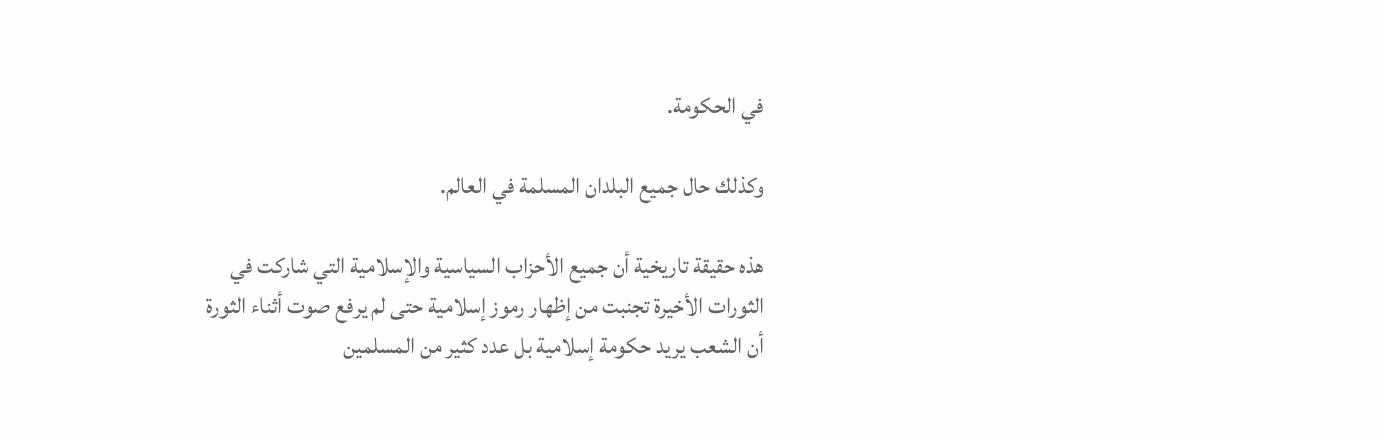في الحكومة.

وكذلك حال جميع البلدان المسلمة في العالم.

هذه حقيقة تاريخية أن جميع الأحزاب السياسية والإسلامية التي شاركت في الثورات الأخيرة تجنبت من إظهار رموز إسلامية حتى لم يرفع صوت أثناء الثورة أن الشعب يريد حكومة إسلامية بل عدد كثير من المسلمين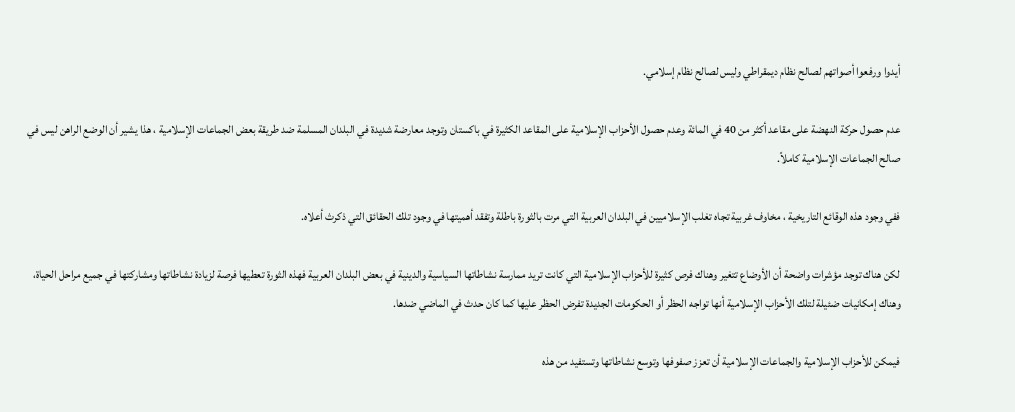أيدوا ورفعوا أصواتهم لصالح نظام ديمقراطي وليس لصالح نظام إسلامي.

عدم حصول حركة النهضة على مقاعد أكثر من 40 في المائة وعدم حصول الأحزاب الإسلامية على المقاعد الكثيرة في باكستان وتوجد معارضة شديدة في البلدان المسلمة ضد طريقة بعض الجماعات الإسلامية ، هذا يشير أن الوضع الراهن ليس في صالح الجماعات الإسلامية كاملاً.

ففي وجود هذه الوقائع التاريخية ، مخاوف غربية تجاه تغلب الإسلاميين في البلدان العربية التي مرت بالثورة باطلة وتفقد أهميتها في وجود تلك الحقائق التي ذكرث أعلاه.

لكن هناك توجد مؤشرات واضحة أن الأوضاع تتغير وهناك فرص كثيرة للأحزاب الإسلامية التي كانت تريد ممارسة نشاطاتها السياسية والدينية في بعض البلدان العربية فهذه الثورة تعطيها فرصة لزيادة نشاطاتها ومشاركتها في جميع مراحل الحياة، وهناك إمكانيات ضئيلة لتلك الأحزاب الإسلامية أنها تواجه الحظر أو الحكومات الجديدة تفرض الحظر عليها كما كان حدث في الماضي ضدها.

فيمكن للأحزاب الإسلامية والجماعات الإسلامية أن تعزز صفوفها وتوسع نشاطاتها وتستفيد من هذه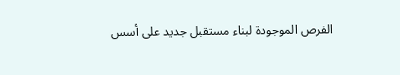الفرص الموجودة لبناء مستقبل جديد على أسس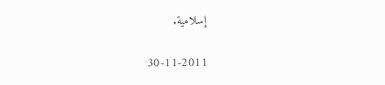إسلامية.

30-11-2011